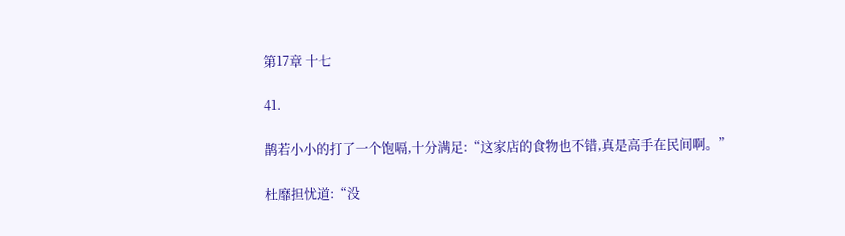第17章 十七

41.

鹊若小小的打了一个饱嗝,十分满足:“这家店的食物也不错,真是高手在民间啊。”

杜靡担忧道:“没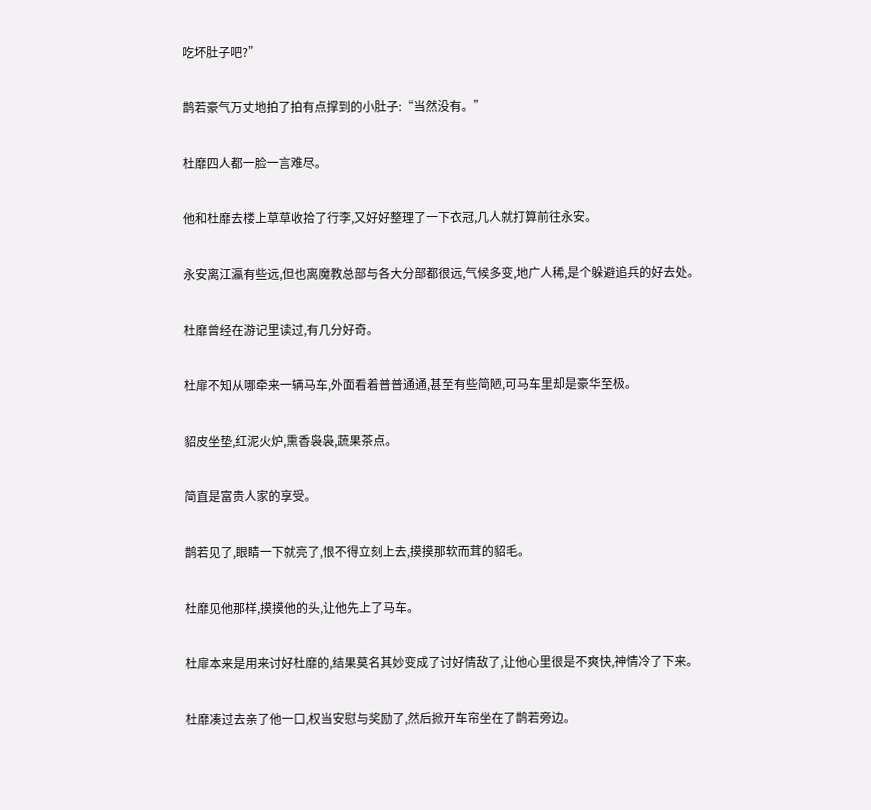吃坏肚子吧?”

鹊若豪气万丈地拍了拍有点撑到的小肚子:“当然没有。”

杜靡四人都一脸一言难尽。

他和杜靡去楼上草草收拾了行李,又好好整理了一下衣冠,几人就打算前往永安。

永安离江瀛有些远,但也离魔教总部与各大分部都很远,气候多变,地广人稀,是个躲避追兵的好去处。

杜靡曾经在游记里读过,有几分好奇。

杜扉不知从哪牵来一辆马车,外面看着普普通通,甚至有些简陋,可马车里却是豪华至极。

貂皮坐垫,红泥火炉,熏香袅袅,蔬果茶点。

简直是富贵人家的享受。

鹊若见了,眼睛一下就亮了,恨不得立刻上去,摸摸那软而茸的貂毛。

杜靡见他那样,摸摸他的头,让他先上了马车。

杜扉本来是用来讨好杜靡的,结果莫名其妙变成了讨好情敌了,让他心里很是不爽快,神情冷了下来。

杜靡凑过去亲了他一口,权当安慰与奖励了,然后掀开车帘坐在了鹊若旁边。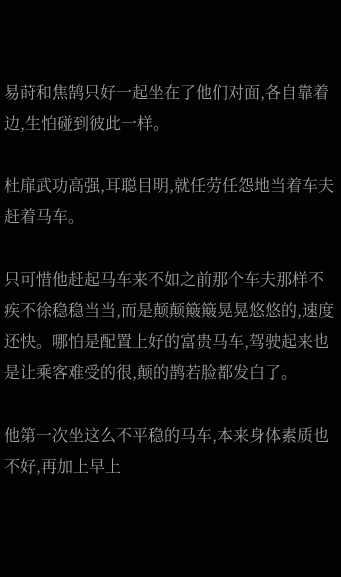易莳和焦鹄只好一起坐在了他们对面,各自靠着边,生怕碰到彼此一样。

杜扉武功高强,耳聪目明,就任劳任怨地当着车夫赶着马车。

只可惜他赶起马车来不如之前那个车夫那样不疾不徐稳稳当当,而是颠颠簸簸晃晃悠悠的,速度还快。哪怕是配置上好的富贵马车,驾驶起来也是让乘客难受的很,颠的鹊若脸都发白了。

他第一次坐这么不平稳的马车,本来身体素质也不好,再加上早上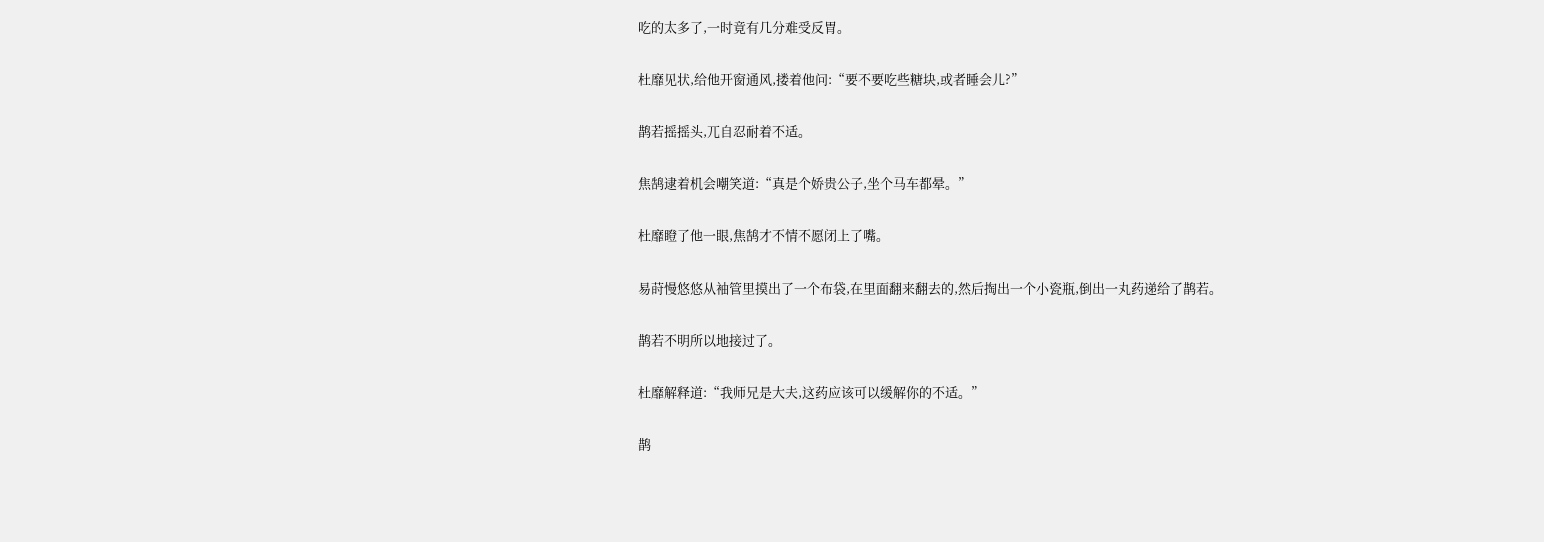吃的太多了,一时竟有几分难受反胃。

杜靡见状,给他开窗通风,搂着他问:“要不要吃些糖块,或者睡会儿?”

鹊若摇摇头,兀自忍耐着不适。

焦鹄逮着机会嘲笑道:“真是个娇贵公子,坐个马车都晕。”

杜靡瞪了他一眼,焦鹄才不情不愿闭上了嘴。

易莳慢悠悠从袖管里摸出了一个布袋,在里面翻来翻去的,然后掏出一个小瓷瓶,倒出一丸药递给了鹊若。

鹊若不明所以地接过了。

杜靡解释道:“我师兄是大夫,这药应该可以缓解你的不适。”

鹊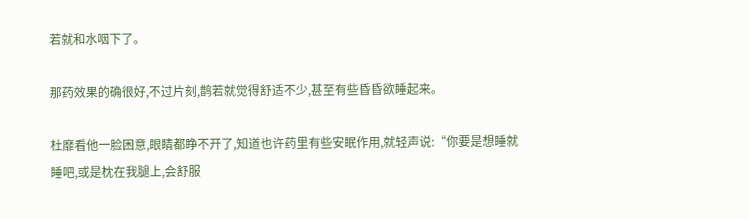若就和水咽下了。

那药效果的确很好,不过片刻,鹊若就觉得舒适不少,甚至有些昏昏欲睡起来。

杜靡看他一脸困意,眼睛都睁不开了,知道也许药里有些安眠作用,就轻声说:“你要是想睡就睡吧,或是枕在我腿上,会舒服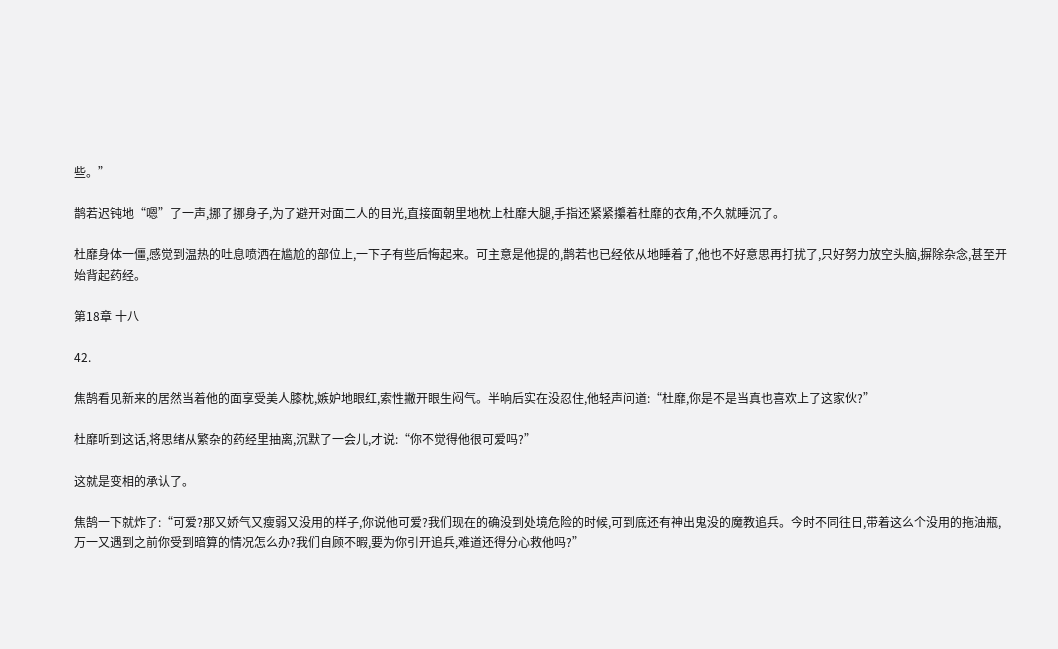些。”

鹊若迟钝地“嗯”了一声,挪了挪身子,为了避开对面二人的目光,直接面朝里地枕上杜靡大腿,手指还紧紧攥着杜靡的衣角,不久就睡沉了。

杜靡身体一僵,感觉到温热的吐息喷洒在尴尬的部位上,一下子有些后悔起来。可主意是他提的,鹊若也已经依从地睡着了,他也不好意思再打扰了,只好努力放空头脑,摒除杂念,甚至开始背起药经。

第18章 十八

42.

焦鹄看见新来的居然当着他的面享受美人膝枕,嫉妒地眼红,索性撇开眼生闷气。半晌后实在没忍住,他轻声问道:“杜靡,你是不是当真也喜欢上了这家伙?”

杜靡听到这话,将思绪从繁杂的药经里抽离,沉默了一会儿,才说:“你不觉得他很可爱吗?”

这就是变相的承认了。

焦鹄一下就炸了:“可爱?那又娇气又瘦弱又没用的样子,你说他可爱?我们现在的确没到处境危险的时候,可到底还有神出鬼没的魔教追兵。今时不同往日,带着这么个没用的拖油瓶,万一又遇到之前你受到暗算的情况怎么办?我们自顾不暇,要为你引开追兵,难道还得分心救他吗?”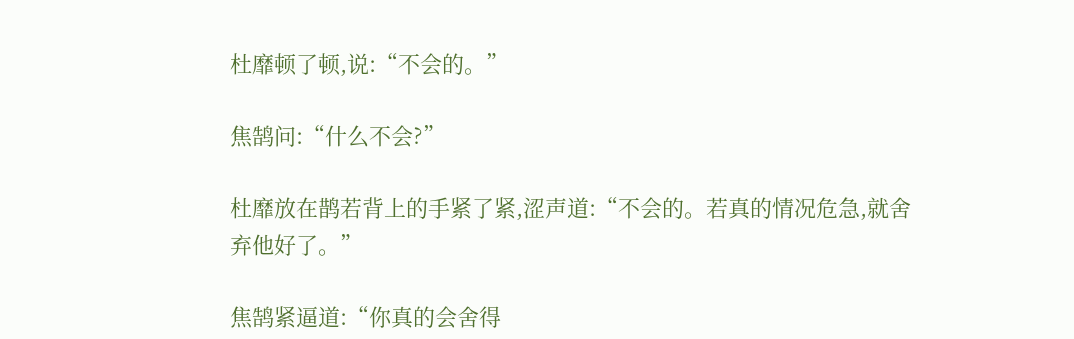杜靡顿了顿,说:“不会的。”

焦鹄问:“什么不会?”

杜靡放在鹊若背上的手紧了紧,涩声道:“不会的。若真的情况危急,就舍弃他好了。”

焦鹄紧逼道:“你真的会舍得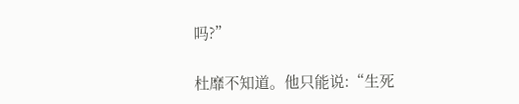吗?”

杜靡不知道。他只能说:“生死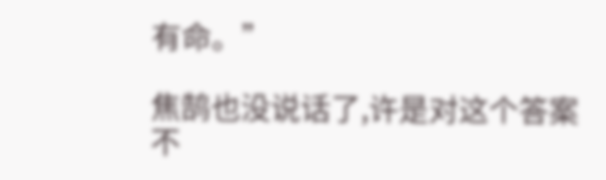有命。”

焦鹄也没说话了,许是对这个答案不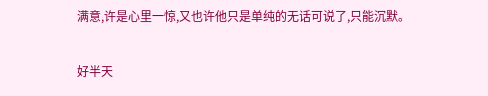满意,许是心里一惊,又也许他只是单纯的无话可说了,只能沉默。

好半天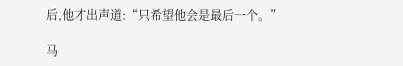后,他才出声道:“只希望他会是最后一个。”

马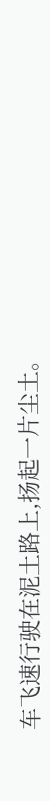车飞速行驶在泥土路上,扬起一片尘土。